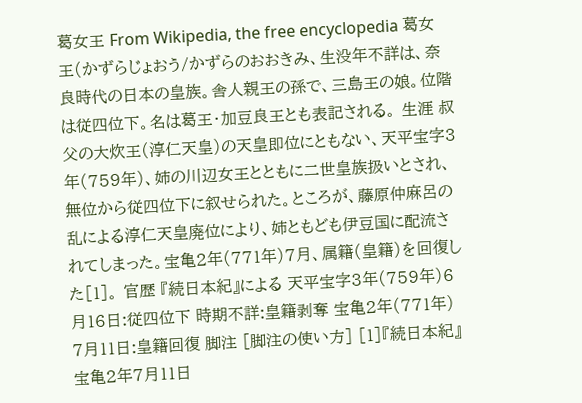葛女王 From Wikipedia, the free encyclopedia 葛女王(かずらじょおう/かずらのおおきみ、生没年不詳は、奈良時代の日本の皇族。舎人親王の孫で、三島王の娘。位階は従四位下。名は葛王・加豆良王とも表記される。 生涯 叔父の大炊王(淳仁天皇)の天皇即位にともない、天平宝字3年(759年)、姉の川辺女王とともに二世皇族扱いとされ、無位から従四位下に叙せられた。ところが、藤原仲麻呂の乱による淳仁天皇廃位により、姉ともども伊豆国に配流されてしまった。宝亀2年(771年)7月、属籍(皇籍)を回復した[1]。 官歴 『続日本紀』による 天平宝字3年(759年)6月16日:従四位下 時期不詳:皇籍剥奪 宝亀2年(771年) 7月11日:皇籍回復 脚注 [脚注の使い方] [1]『続日本紀』宝亀2年7月11日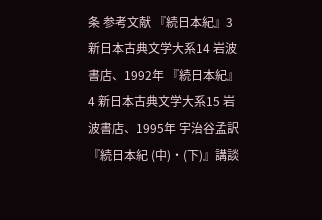条 参考文献 『続日本紀』3 新日本古典文学大系14 岩波書店、1992年 『続日本紀』4 新日本古典文学大系15 岩波書店、1995年 宇治谷孟訳『続日本紀 (中)・(下)』講談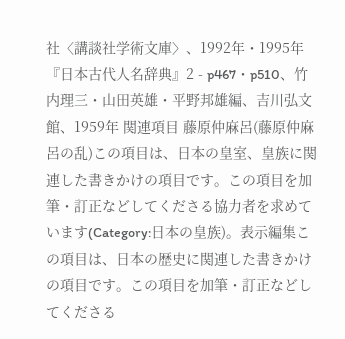社〈講談社学術文庫〉、1992年・1995年 『日本古代人名辞典』2 - p467・p510、竹内理三・山田英雄・平野邦雄編、吉川弘文館、1959年 関連項目 藤原仲麻呂(藤原仲麻呂の乱)この項目は、日本の皇室、皇族に関連した書きかけの項目です。この項目を加筆・訂正などしてくださる協力者を求めています(Category:日本の皇族)。表示編集この項目は、日本の歴史に関連した書きかけの項目です。この項目を加筆・訂正などしてくださる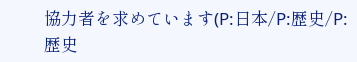協力者を求めています(P:日本/P:歴史/P:歴史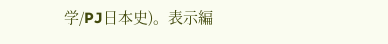学/PJ日本史)。表示編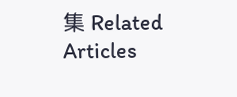集 Related Articles